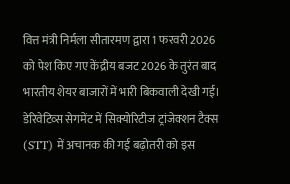वित्त मंत्री निर्मला सीतारमण द्वारा 1 फरवरी 2026 को पेश किए गए केंद्रीय बजट 2026 के तुरंत बाद भारतीय शेयर बाजारों में भारी बिकवाली देखी गई। डेरिवेटिव्स सेगमेंट में सिक्योरिटीज ट्रांजेक्शन टैक्स (STT) में अचानक की गई बढ़ोतरी को इस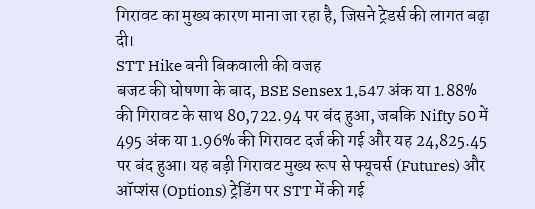गिरावट का मुख्य कारण माना जा रहा है, जिसने ट्रेडर्स की लागत बढ़ा दी।
STT Hike बनी बिकवाली की वजह
बजट की घोषणा के बाद, BSE Sensex 1,547 अंक या 1.88% की गिरावट के साथ 80,722.94 पर बंद हुआ, जबकि Nifty 50 में 495 अंक या 1.96% की गिरावट दर्ज की गई और यह 24,825.45 पर बंद हुआ। यह बड़ी गिरावट मुख्य रूप से फ्यूचर्स (Futures) और ऑप्शंस (Options) ट्रेडिंग पर STT में की गई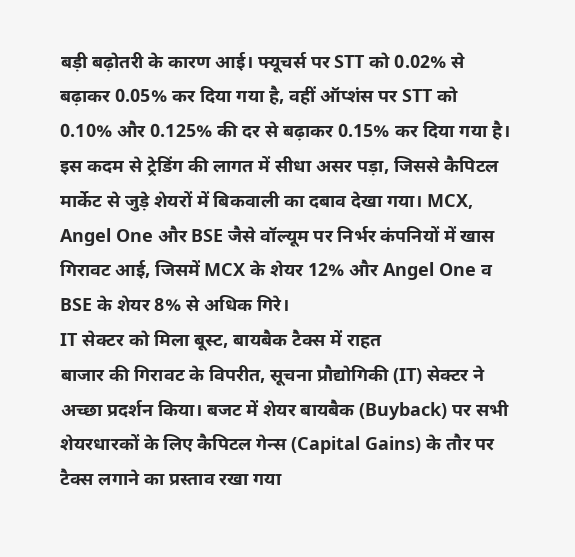बड़ी बढ़ोतरी के कारण आई। फ्यूचर्स पर STT को 0.02% से बढ़ाकर 0.05% कर दिया गया है, वहीं ऑप्शंस पर STT को 0.10% और 0.125% की दर से बढ़ाकर 0.15% कर दिया गया है। इस कदम से ट्रेडिंग की लागत में सीधा असर पड़ा, जिससे कैपिटल मार्केट से जुड़े शेयरों में बिकवाली का दबाव देखा गया। MCX, Angel One और BSE जैसे वॉल्यूम पर निर्भर कंपनियों में खास गिरावट आई, जिसमें MCX के शेयर 12% और Angel One व BSE के शेयर 8% से अधिक गिरे।
IT सेक्टर को मिला बूस्ट, बायबैक टैक्स में राहत
बाजार की गिरावट के विपरीत, सूचना प्रौद्योगिकी (IT) सेक्टर ने अच्छा प्रदर्शन किया। बजट में शेयर बायबैक (Buyback) पर सभी शेयरधारकों के लिए कैपिटल गेन्स (Capital Gains) के तौर पर टैक्स लगाने का प्रस्ताव रखा गया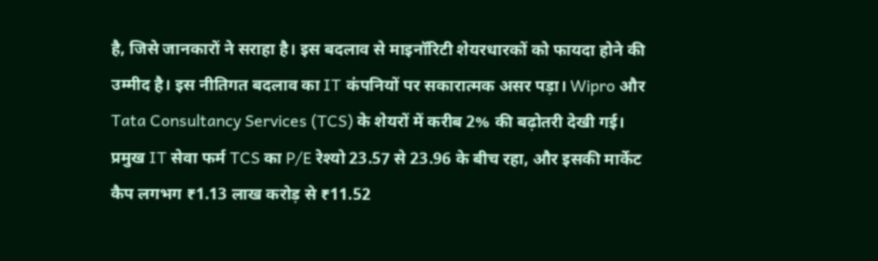है, जिसे जानकारों ने सराहा है। इस बदलाव से माइनॉरिटी शेयरधारकों को फायदा होने की उम्मीद है। इस नीतिगत बदलाव का IT कंपनियों पर सकारात्मक असर पड़ा। Wipro और Tata Consultancy Services (TCS) के शेयरों में करीब 2% की बढ़ोतरी देखी गई। प्रमुख IT सेवा फर्म TCS का P/E रेश्यो 23.57 से 23.96 के बीच रहा, और इसकी मार्केट कैप लगभग ₹1.13 लाख करोड़ से ₹11.52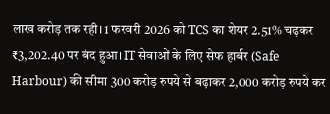लाख करोड़ तक रही। 1 फरवरी 2026 को TCS का शेयर 2.51% चढ़कर ₹3,202.40 पर बंद हुआ। IT सेवाओं के लिए सेफ हार्बर (Safe Harbour) की सीमा 300 करोड़ रुपये से बढ़ाकर 2,000 करोड़ रुपये कर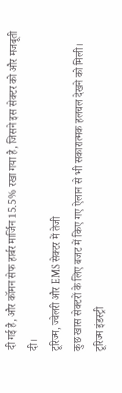दी गई है, और कॉमन सेफ हार्बर मार्जिन 15.5% रखा गया है, जिसने इस सेक्टर को और मजबूती दी।
टूरिज्म, ज्वेलरी और EMS सेक्टर में तेजी
कुछ खास सेक्टरों के लिए बजट में किए गए ऐलान से भी सकारात्मक हलचल देखने को मिली। टूरिज्म इंडस्ट्री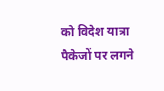को विदेश यात्रा पैकेजों पर लगने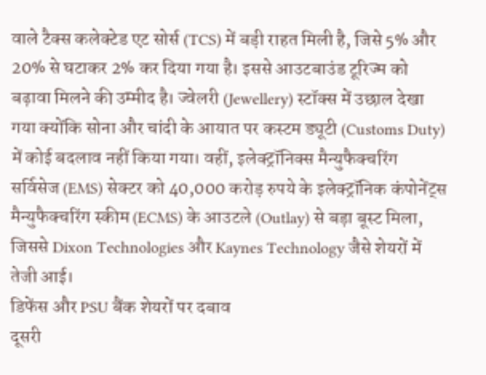वाले टैक्स कलेक्टेड एट सोर्स (TCS) में बड़ी राहत मिली है, जिसे 5% और 20% से घटाकर 2% कर दिया गया है। इससे आउटबाउंड टूरिज्म को बढ़ावा मिलने की उम्मीद है। ज्वेलरी (Jewellery) स्टॉक्स में उछाल देखा गया क्योंकि सोना और चांदी के आयात पर कस्टम ड्यूटी (Customs Duty) में कोई बदलाव नहीं किया गया। वहीं, इलेक्ट्रॉनिक्स मैन्युफैक्चरिंग सर्विसेज (EMS) सेक्टर को 40,000 करोड़ रुपये के इलेक्ट्रॉनिक कंपोनेंट्स मैन्युफैक्चरिंग स्कीम (ECMS) के आउटले (Outlay) से बड़ा बूस्ट मिला, जिससे Dixon Technologies और Kaynes Technology जैसे शेयरों में तेजी आई।
डिफेंस और PSU बैंक शेयरों पर दबाव
दूसरी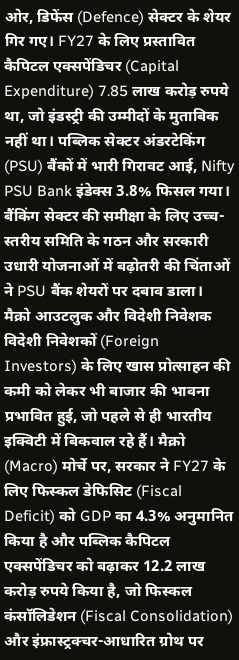ओर, डिफेंस (Defence) सेक्टर के शेयर गिर गए। FY27 के लिए प्रस्तावित कैपिटल एक्सपेंडिचर (Capital Expenditure) 7.85 लाख करोड़ रुपये था, जो इंडस्ट्री की उम्मीदों के मुताबिक नहीं था। पब्लिक सेक्टर अंडरटेकिंग (PSU) बैंकों में भारी गिरावट आई, Nifty PSU Bank इंडेक्स 3.8% फिसल गया। बैंकिंग सेक्टर की समीक्षा के लिए उच्च-स्तरीय समिति के गठन और सरकारी उधारी योजनाओं में बढ़ोतरी की चिंताओं ने PSU बैंक शेयरों पर दबाव डाला।
मैक्रो आउटलुक और विदेशी निवेशक
विदेशी निवेशकों (Foreign Investors) के लिए खास प्रोत्साहन की कमी को लेकर भी बाजार की भावना प्रभावित हुई, जो पहले से ही भारतीय इक्विटी में बिकवाल रहे हैं। मैक्रो (Macro) मोर्चे पर, सरकार ने FY27 के लिए फिस्कल डेफिसिट (Fiscal Deficit) को GDP का 4.3% अनुमानित किया है और पब्लिक कैपिटल एक्सपेंडिचर को बढ़ाकर 12.2 लाख करोड़ रुपये किया है, जो फिस्कल कंसॉलिडेशन (Fiscal Consolidation) और इंफ्रास्ट्रक्चर-आधारित ग्रोथ पर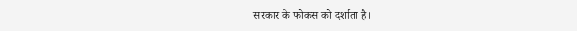सरकार के फोकस को दर्शाता है।